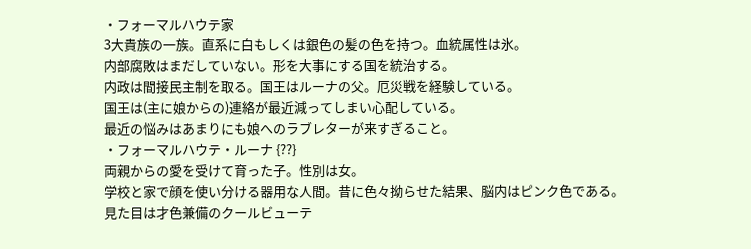・フォーマルハウテ家
3大貴族の一族。直系に白もしくは銀色の髪の色を持つ。血統属性は氷。
内部腐敗はまだしていない。形を大事にする国を統治する。
内政は間接民主制を取る。国王はルーナの父。厄災戦を経験している。
国王は(主に娘からの)連絡が最近減ってしまい心配している。
最近の悩みはあまりにも娘へのラブレターが来すぎること。
・フォーマルハウテ・ルーナ {??}
両親からの愛を受けて育った子。性別は女。
学校と家で顔を使い分ける器用な人間。昔に色々拗らせた結果、脳内はピンク色である。
見た目は才色兼備のクールビューテ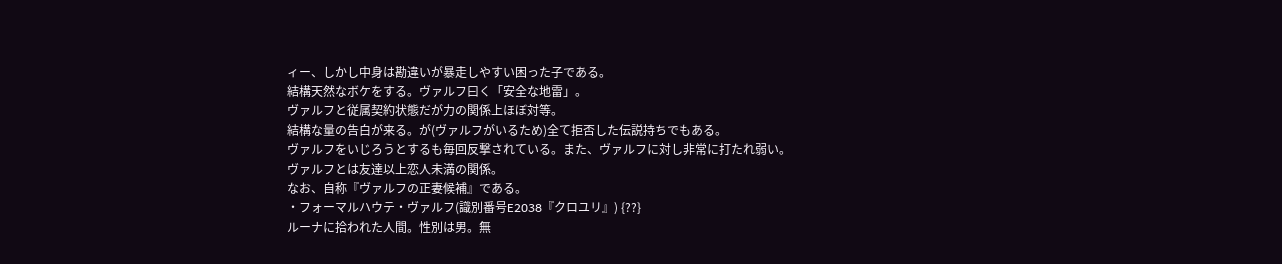ィー、しかし中身は勘違いが暴走しやすい困った子である。
結構天然なボケをする。ヴァルフ曰く「安全な地雷」。
ヴァルフと従属契約状態だが力の関係上ほぼ対等。
結構な量の告白が来る。が(ヴァルフがいるため)全て拒否した伝説持ちでもある。
ヴァルフをいじろうとするも毎回反撃されている。また、ヴァルフに対し非常に打たれ弱い。
ヴァルフとは友達以上恋人未満の関係。
なお、自称『ヴァルフの正妻候補』である。
・フォーマルハウテ・ヴァルフ(識別番号E2038『クロユリ』) {??}
ルーナに拾われた人間。性別は男。無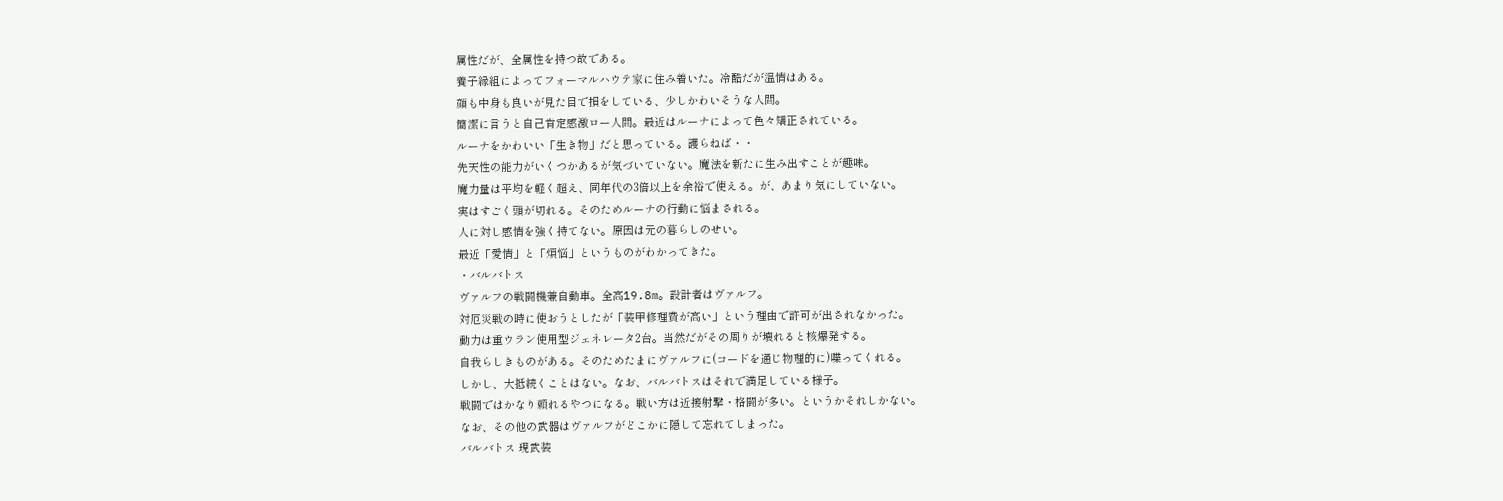属性だが、全属性を持つ故である。
養子縁組によってフォーマルハウテ家に住み着いた。冷酷だが温情はある。
顔も中身も良いが見た目で損をしている、少しかわいそうな人間。
簡潔に言うと自己肯定感激ロー人間。最近はルーナによって色々矯正されている。
ルーナをかわいい「生き物」だと思っている。護らねば・・
先天性の能力がいくつかあるが気づいていない。魔法を新たに生み出すことが趣味。
魔力量は平均を軽く超え、同年代の3倍以上を余裕で使える。が、あまり気にしていない。
実はすごく頭が切れる。そのためルーナの行動に悩まされる。
人に対し感情を強く持てない。原因は元の暮らしのせい。
最近「愛情」と「煩悩」というものがわかってきた。
・バルバトス
ヴァルフの戦闘機兼自動車。全高19.8m。設計者はヴァルフ。
対厄災戦の時に使おうとしたが「装甲修理費が高い」という理由で許可が出されなかった。
動力は重ウラン使用型ジェネレータ2台。当然だがその周りが壊れると核爆発する。
自我らしきものがある。そのためたまにヴァルフに(コードを通じ物理的に)喋ってくれる。
しかし、大抵続くことはない。なお、バルバトスはそれで満足している様子。
戦闘ではかなり頼れるやつになる。戦い方は近接射撃・格闘が多い。というかそれしかない。
なお、その他の武器はヴァルフがどこかに隠して忘れてしまった。
バルバトス 現武装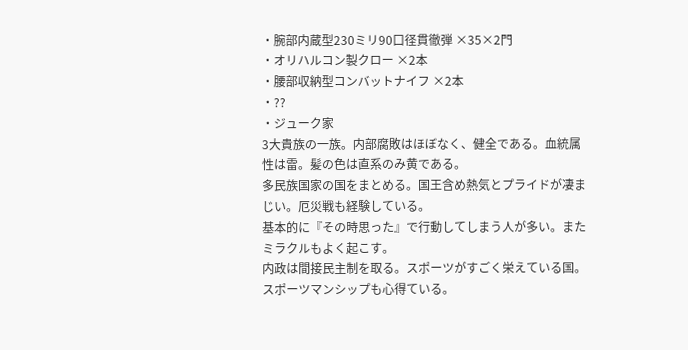・腕部内蔵型230ミリ90口径貫徹弾 ×35×2門
・オリハルコン製クロー ×2本
・腰部収納型コンバットナイフ ×2本
・??
・ジューク家
3大貴族の一族。内部腐敗はほぼなく、健全である。血統属性は雷。髪の色は直系のみ黄である。
多民族国家の国をまとめる。国王含め熱気とプライドが凄まじい。厄災戦も経験している。
基本的に『その時思った』で行動してしまう人が多い。またミラクルもよく起こす。
内政は間接民主制を取る。スポーツがすごく栄えている国。スポーツマンシップも心得ている。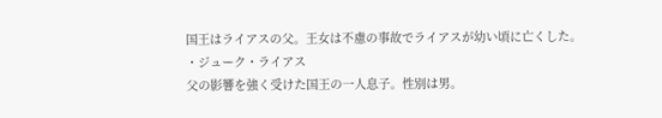国王はライアスの父。王女は不慮の事故でライアスが幼い頃に亡くした。
・ジューク・ライアス
父の影響を強く受けた国王の一人息子。性別は男。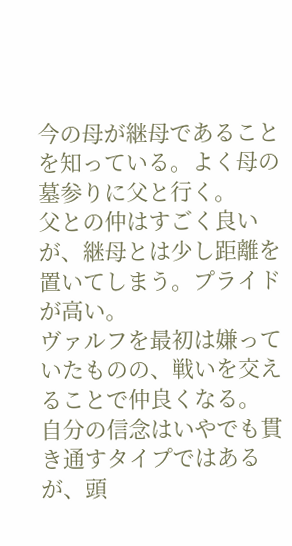今の母が継母であることを知っている。よく母の墓参りに父と行く。
父との仲はすごく良いが、継母とは少し距離を置いてしまう。プライドが高い。
ヴァルフを最初は嫌っていたものの、戦いを交えることで仲良くなる。
自分の信念はいやでも貫き通すタイプではあるが、頭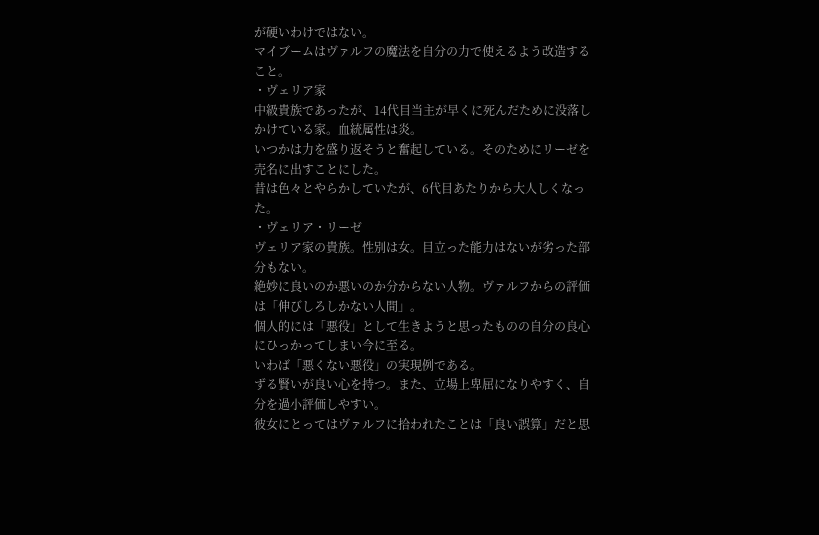が硬いわけではない。
マイブームはヴァルフの魔法を自分の力で使えるよう改造すること。
・ヴェリア家
中級貴族であったが、14代目当主が早くに死んだために没落しかけている家。血統属性は炎。
いつかは力を盛り返そうと奮起している。そのためにリーゼを売名に出すことにした。
昔は色々とやらかしていたが、6代目あたりから大人しくなった。
・ヴェリア・リーゼ
ヴェリア家の貴族。性別は女。目立った能力はないが劣った部分もない。
絶妙に良いのか悪いのか分からない人物。ヴァルフからの評価は「伸びしろしかない人間」。
個人的には「悪役」として生きようと思ったものの自分の良心にひっかってしまい今に至る。
いわば「悪くない悪役」の実現例である。
ずる賢いが良い心を持つ。また、立場上卑屈になりやすく、自分を過小評価しやすい。
彼女にとってはヴァルフに拾われたことは「良い誤算」だと思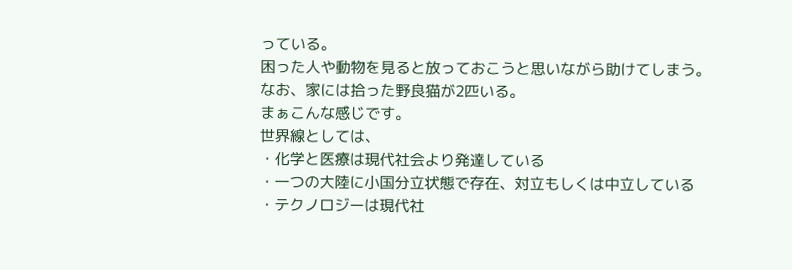っている。
困った人や動物を見ると放っておこうと思いながら助けてしまう。
なお、家には拾った野良猫が2匹いる。
まぁこんな感じです。
世界線としては、
・化学と医療は現代社会より発達している
・一つの大陸に小国分立状態で存在、対立もしくは中立している
・テクノロジーは現代社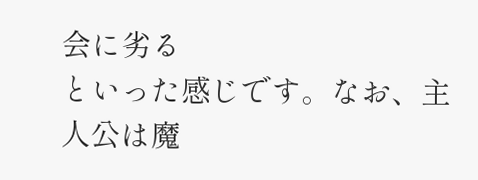会に劣る
といった感じです。なお、主人公は魔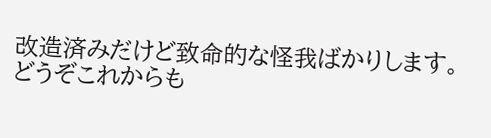改造済みだけど致命的な怪我ばかりします。
どうぞこれからも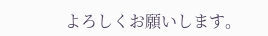よろしくお願いします。